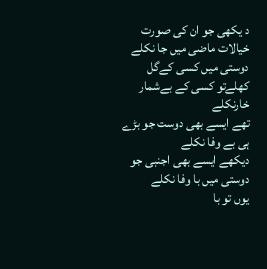د یکھی جو ان کی صورت خیالات ماضی میں جا نکلے
دوستی میں کسی کےگل کھلےتو کسی کے بےشمار خارنکلے
تھے ایسے بھی دوست جو بڑے ہی بے وفا نکلے
دیکھے ایسے بھی اجنبی جو دوستی میں با وفا نکلے
یوں تو با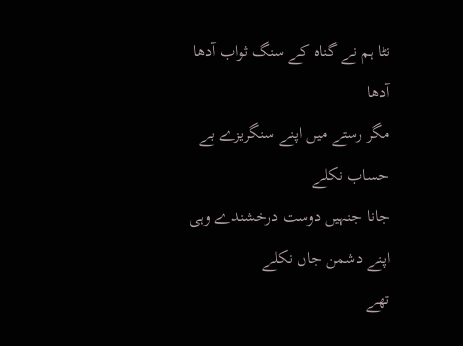نٹا ہم نے گناہ کے سنگ ثواب آدھا آدھا
مگر رستے میں اپنے سنگریزے بے حساب نکلے
جانا جنہیں دوست درخشندے وہی اپنے دشمن جاں نکلے
تھے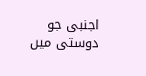اجنبی جو دوستی میں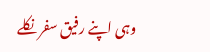وہی اپنے رفیق سفر نکلے